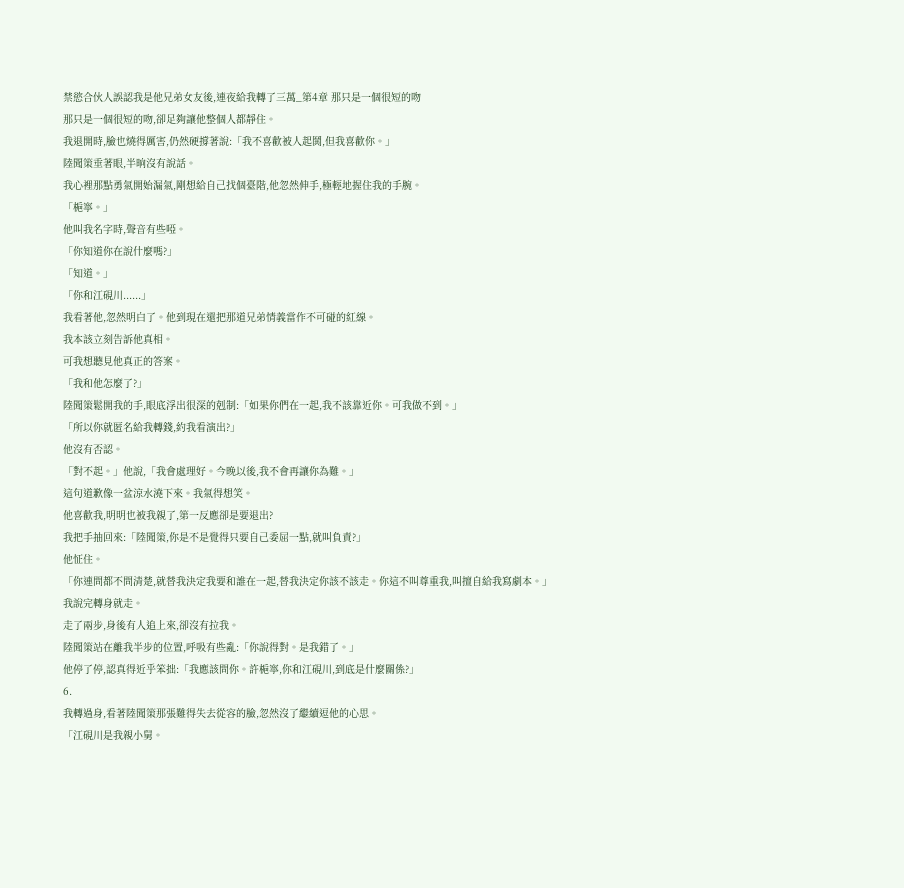禁慾合伙人誤認我是他兄弟女友後,連夜給我轉了三萬_第4章 那只是一個很短的吻
那只是一個很短的吻,卻足夠讓他整個人都靜住。
我退開時,臉也燒得厲害,仍然硬撐著說:「我不喜歡被人起鬨,但我喜歡你。」
陸聞策垂著眼,半晌沒有說話。
我心裡那點勇氣開始漏氣,剛想給自己找個臺階,他忽然伸手,極輕地握住我的手腕。
「梔寧。」
他叫我名字時,聲音有些啞。
「你知道你在說什麼嗎?」
「知道。」
「你和江硯川......」
我看著他,忽然明白了。他到現在還把那道兄弟情義當作不可碰的紅線。
我本該立刻告訴他真相。
可我想聽見他真正的答案。
「我和他怎麼了?」
陸聞策鬆開我的手,眼底浮出很深的剋制:「如果你們在一起,我不該靠近你。可我做不到。」
「所以你就匿名給我轉錢,約我看演出?」
他沒有否認。
「對不起。」他說,「我會處理好。今晚以後,我不會再讓你為難。」
這句道歉像一盆涼水澆下來。我氣得想笑。
他喜歡我,明明也被我親了,第一反應卻是要退出?
我把手抽回來:「陸聞策,你是不是覺得只要自己委屈一點,就叫負責?」
他怔住。
「你連問都不問清楚,就替我決定我要和誰在一起,替我決定你該不該走。你這不叫尊重我,叫擅自給我寫劇本。」
我說完轉身就走。
走了兩步,身後有人追上來,卻沒有拉我。
陸聞策站在離我半步的位置,呼吸有些亂:「你說得對。是我錯了。」
他停了停,認真得近乎笨拙:「我應該問你。許梔寧,你和江硯川,到底是什麼關係?」
6.
我轉過身,看著陸聞策那張難得失去從容的臉,忽然沒了繼續逗他的心思。
「江硯川是我親小舅。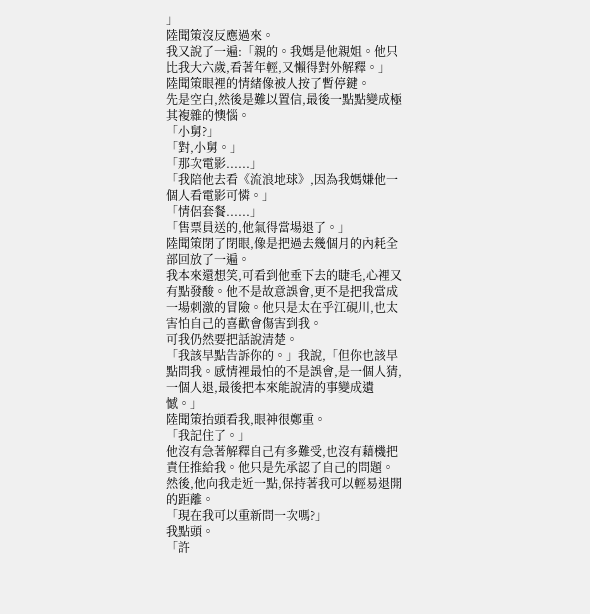」
陸聞策沒反應過來。
我又說了一遍:「親的。我媽是他親姐。他只比我大六歲,看著年輕,又懶得對外解釋。」
陸聞策眼裡的情緒像被人按了暫停鍵。
先是空白,然後是難以置信,最後一點點變成極其複雜的懊惱。
「小舅?」
「對,小舅。」
「那次電影......」
「我陪他去看《流浪地球》,因為我媽嫌他一個人看電影可憐。」
「情侶套餐......」
「售票員送的,他氣得當場退了。」
陸聞策閉了閉眼,像是把過去幾個月的內耗全部回放了一遍。
我本來還想笑,可看到他垂下去的睫毛,心裡又有點發酸。他不是故意誤會,更不是把我當成一場刺激的冒險。他只是太在乎江硯川,也太害怕自己的喜歡會傷害到我。
可我仍然要把話說清楚。
「我該早點告訴你的。」我說,「但你也該早點問我。感情裡最怕的不是誤會,是一個人猜,一個人退,最後把本來能說清的事變成遺憾。」
陸聞策抬頭看我,眼神很鄭重。
「我記住了。」
他沒有急著解釋自己有多難受,也沒有藉機把責任推給我。他只是先承認了自己的問題。
然後,他向我走近一點,保持著我可以輕易退開的距離。
「現在我可以重新問一次嗎?」
我點頭。
「許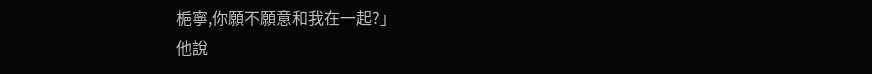梔寧,你願不願意和我在一起?」
他說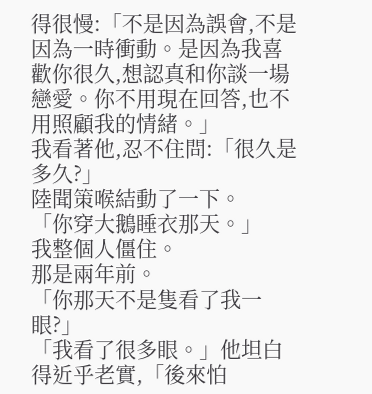得很慢:「不是因為誤會,不是因為一時衝動。是因為我喜歡你很久,想認真和你談一場戀愛。你不用現在回答,也不用照顧我的情緒。」
我看著他,忍不住問:「很久是多久?」
陸聞策喉結動了一下。
「你穿大鵝睡衣那天。」
我整個人僵住。
那是兩年前。
「你那天不是隻看了我一眼?」
「我看了很多眼。」他坦白得近乎老實,「後來怕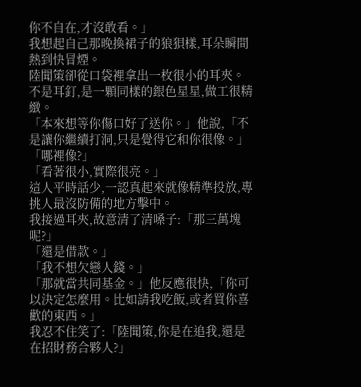你不自在,才沒敢看。」
我想起自己那晚換裙子的狼狽樣,耳朵瞬間熱到快冒煙。
陸聞策卻從口袋裡拿出一枚很小的耳夾。不是耳釘,是一顆同樣的銀色星星,做工很精緻。
「本來想等你傷口好了送你。」他說,「不是讓你繼續打洞,只是覺得它和你很像。」
「哪裡像?」
「看著很小,實際很亮。」
這人平時話少,一認真起來就像精準投放,專挑人最沒防備的地方擊中。
我接過耳夾,故意清了清嗓子:「那三萬塊呢?」
「還是借款。」
「我不想欠戀人錢。」
「那就當共同基金。」他反應很快,「你可以決定怎麼用。比如請我吃飯,或者買你喜歡的東西。」
我忍不住笑了:「陸聞策,你是在追我,還是在招財務合夥人?」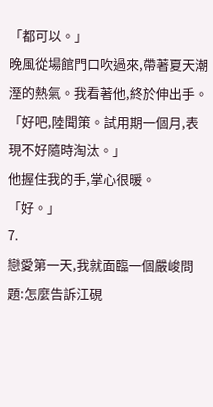「都可以。」
晚風從場館門口吹過來,帶著夏天潮溼的熱氣。我看著他,終於伸出手。
「好吧,陸聞策。試用期一個月,表現不好隨時淘汰。」
他握住我的手,掌心很暖。
「好。」
7.
戀愛第一天,我就面臨一個嚴峻問題:怎麼告訴江硯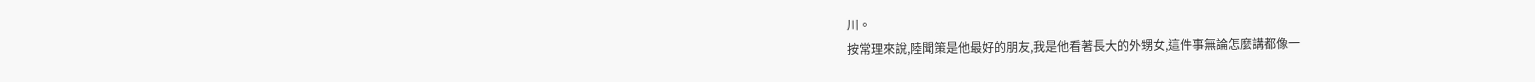川。
按常理來說,陸聞策是他最好的朋友,我是他看著長大的外甥女,這件事無論怎麼講都像一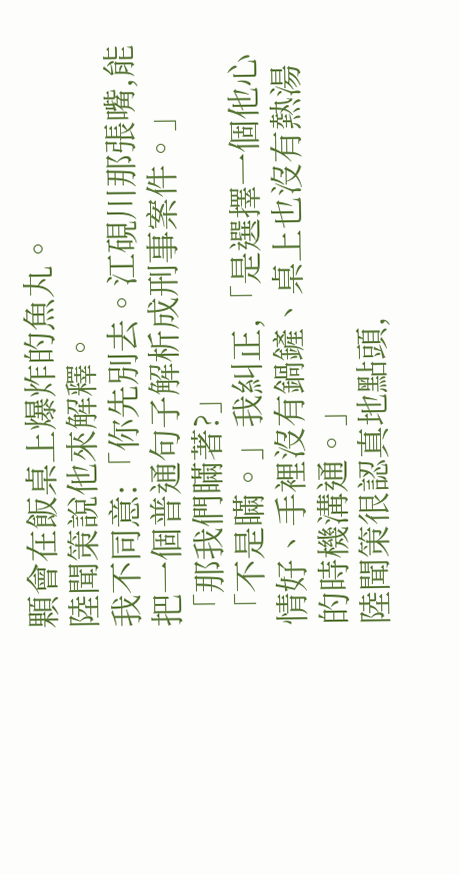顆會在飯桌上爆炸的魚丸。
陸聞策說他來解釋。
我不同意:「你先別去。江硯川那張嘴,能把一個普通句子解析成刑事案件。」
「那我們瞞著?」
「不是瞞。」我糾正,「是選擇一個他心情好、手裡沒有鍋鏟、桌上也沒有熱湯的時機溝通。」
陸聞策很認真地點頭,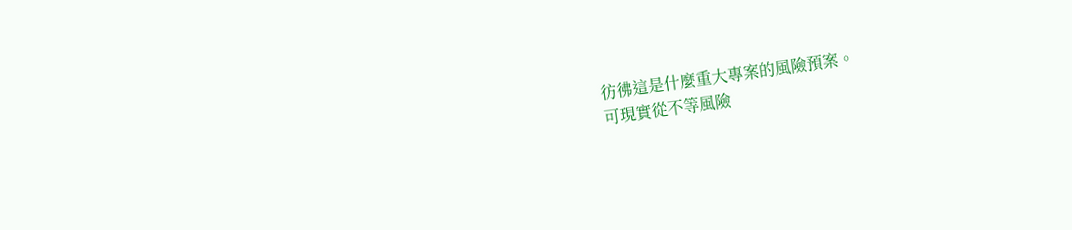彷彿這是什麼重大專案的風險預案。
可現實從不等風險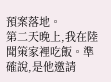預案落地。
第二天晚上,我在陸聞策家裡吃飯。準確說,是他邀請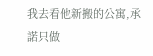我去看他新搬的公寓,承諾只做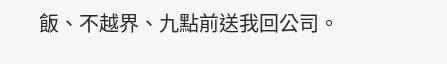飯、不越界、九點前送我回公司。